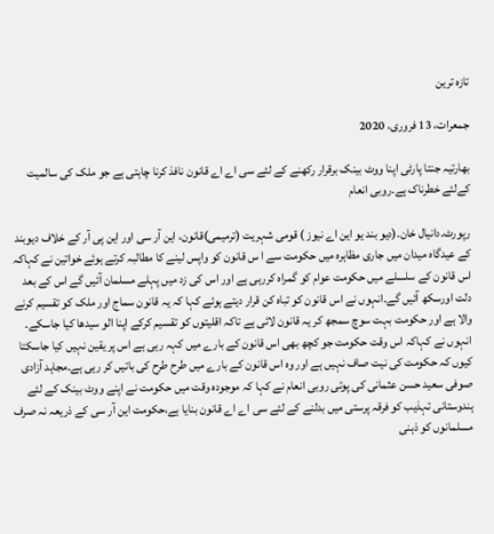تازہ ترین

جمعرات، 13 فروری، 2020

بھارتیہ جنتا پارٹی اپنا ووٹ بینک برقرار رکھنے کے لئے سی اے اے قانون نافذ کرنا چاہتی ہے جو ملک کی سالمیت کےلئے خطرناک ہے۔روبی انعام

رپورٹ۔دانیال خان۔(دیو بند یو این اے نیوز ) قومی شہریت (ترمیمی)قانون، این آر سی اور این پی آر کے خلاف دیوبند کے عیدگاہ میدان میں جاری مظاہرہ میں حکومت سے ا س قانون کو واپس لینے کا مطالبہ کرتے ہوئے خواتین نے کہاکہ اس قانون کے سلسلے میں حکومت عوام کو گمراہ کررہی ہے اور اس کی زد میں پہلے مسلمان آئیں گے اس کے بعد دلت اورسکھ آئیں گے۔انہوں نے اس قانون کو تباہ کن قرار دیتے ہوئے کہا کہ یہ قانون سماج اور ملک کو تقسیم کرنے والا ہے اور حکومت بہت سوچ سمجھ کر یہ قانون لائی ہے تاکہ اقلیتوں کو تقسیم کرکے اپنا الو سیدھا کیا جاسکے۔ انہوں نے کہاکہ اس وقت حکومت جو کچھ بھی اس قانون کے بارے میں کہہ رہی ہے اس پر یقین نہیں کیا جاسکتا کیوں کہ حکومت کی نیت صاف نہیں ہے اور وہ اس قانون کے بارے میں طرح طرح کی باتیں کر رہی ہے۔مجاہد آزادی صوفی سعید حسن عثمانی کی پوتی روبی انعام نے کہا کہ موجودہ وقت میں حکومت نے اپنے ووٹ بینک کے لئے ہندوستانی تہذیب کو فرقہ پرستی میں بدلنے کے لئے سی اے اے قانون بنایا ہے،حکومت این آر سی کے ذریعہ نہ صرف مسلمانوں کو ذہنی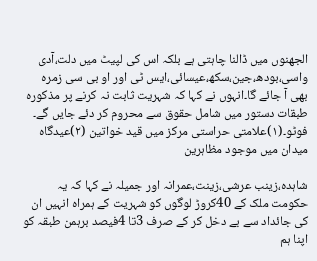الجھنوں میں ڈالنا چاہتی ہے بلکہ اس کی لپیٹ میں دلت،آدی واسی،بودھ،جین،سکھ،عیسائی،ایس ٹی اور او بی سی زمرہ بھی آ جائے گا۔انہوں نے کہا کہ شہریت ثابت نہ کرنے پر مذکورہ طبقات دستور میں شامل حقوق سے محروم کر دئے جایں گے۔
فوٹو۔(۱)علامتی حراستی مرکز میں قید خواتین (۲)عیدگاہ میدان میں موجود مظاہرین

شاہدہ،زینب عرشی،زینت،عمرانہ اور جمیلہ نے کہا کہ یہ حکومت ملک کے 40کروڑ لوگوں کو شہریت کے ہمراہ انہیں ان کی جائداد سے بے دخل کر کے صرف 3تا 4فیصد برہمن طبقہ کو اپنا ہم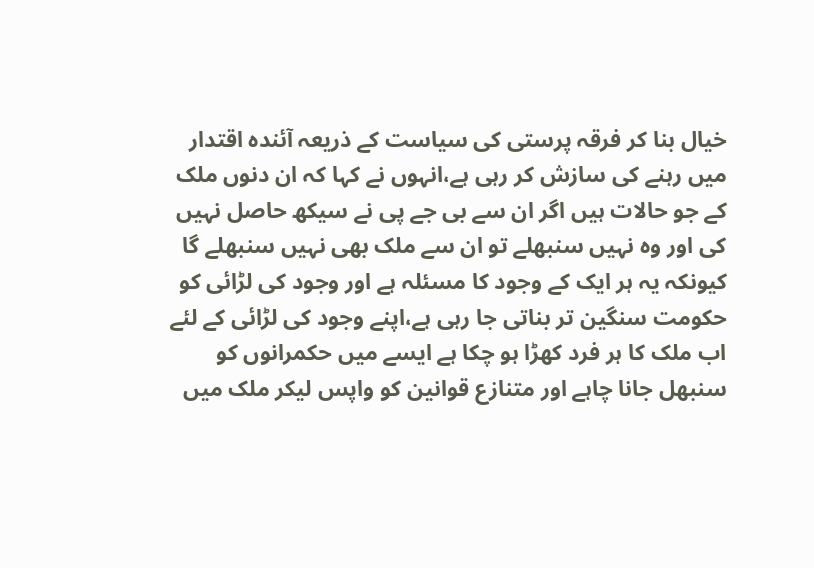خیال بنا کر فرقہ پرستی کی سیاست کے ذریعہ آئندہ اقتدار میں رہنے کی سازش کر رہی ہے،انہوں نے کہا کہ ان دنوں ملک کے جو حالات ہیں اگر ان سے بی جے پی نے سیکھ حاصل نہیں کی اور وہ نہیں سنبھلے تو ان سے ملک بھی نہیں سنبھلے گا کیونکہ یہ ہر ایک کے وجود کا مسئلہ ہے اور وجود کی لڑائی کو حکومت سنگین تر بناتی جا رہی ہے،اپنے وجود کی لڑائی کے لئے اب ملک کا ہر فرد کھڑا ہو چکا ہے ایسے میں حکمرانوں کو سنبھل جانا چاہے اور متنازع قوانین کو واپس لیکر ملک میں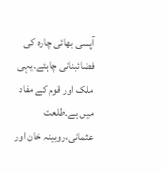آپسی بھائی چارہ کی فضائبنانی چاہئے۔یہی ملک اور قوم کے مفاد میں ہے۔طلعت عثمانی،روبینہ خان اور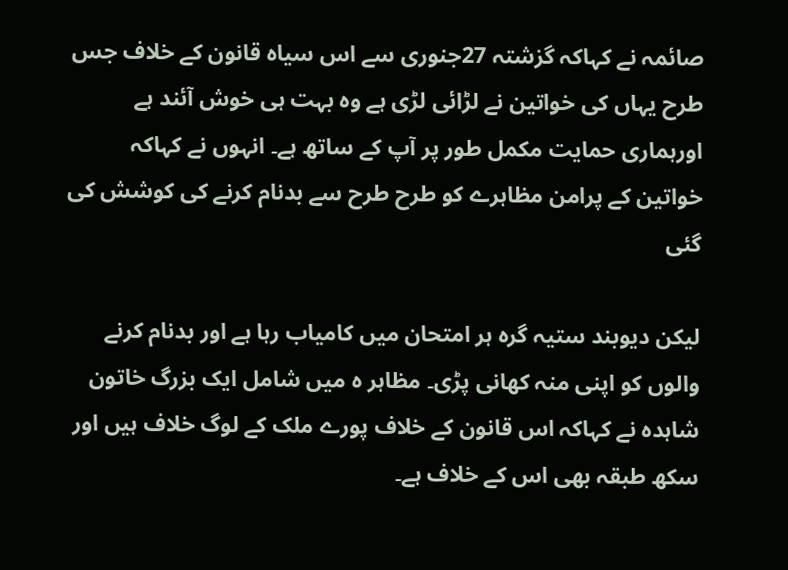صائمہ نے کہاکہ گزشتہ 27جنوری سے اس سیاہ قانون کے خلاف جس طرح یہاں کی خواتین نے لڑائی لڑی ہے وہ بہت ہی خوش آئند ہے اورہماری حمایت مکمل طور پر آپ کے ساتھ ہے۔ انہوں نے کہاکہ خواتین کے پرامن مظاہرے کو طرح طرح سے بدنام کرنے کی کوشش کی گئی

لیکن دیوبند ستیہ گرہ ہر امتحان میں کامیاب رہا ہے اور بدنام کرنے والوں کو اپنی منہ کھانی پڑی۔ مظاہر ہ میں شامل ایک بزرگ خاتون شاہدہ نے کہاکہ اس قانون کے خلاف پورے ملک کے لوگ خلاف ہیں اور سکھ طبقہ بھی اس کے خلاف ہے۔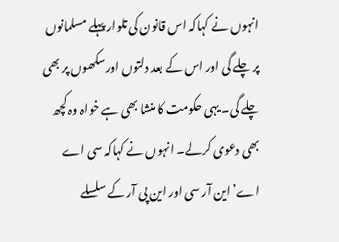انہوں نے کہاکہ اس قانون کی تلوار پہلے مسلمانوں پر چلے گی اور اس کے بعد دلتوں اورسکھوں پر بھی چلے گی۔ یہی حکومت کا منشا بھی ہے خواہ وہ کچھ بھی دعوی کرلے۔ انہوں نے کہاکہ سی اے اے’این آر سی اور این پی آر کے سلسلے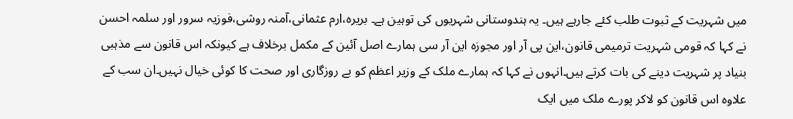میں شہریت کے ثبوت طلب کئے جارہے ہیں۔ یہ ہندوستانی شہریوں کی توہین ہے۔ بریرہ،ارم عثمانی،آمنہ روشی،فوزیہ سرور اور سلمہ احسن نے کہا کہ قومی شہریت ترمیمی قانون،این پی آر اور مجوزہ این آر سی ہمارے اصل آئین کے مکمل برخلاف ہے کیونکہ اس قانون سے مذہبی بنیاد پر شہریت دینے کی بات کرتے ہیں۔انہوں نے کہا کہ ہمارے ملک کے وزیر اعظم کو بے روزگاری اور صحت کا کوئی خیال نہیں۔ان سب کے علاوہ اس قانون کو لاکر پورے ملک میں ایک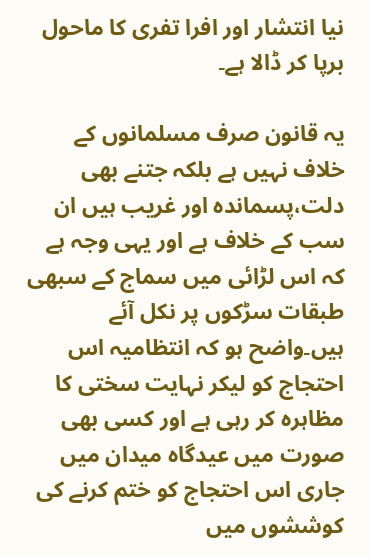نیا انتشار اور افرا تفری کا ماحول برپا کر ڈالا ہے۔

یہ قانون صرف مسلمانوں کے خلاف نہیں ہے بلکہ جتنے بھی دلت،پسماندہ اور غریب ہیں ان سب کے خلاف ہے اور یہی وجہ ہے کہ اس لڑائی میں سماج کے سبھی طبقات سڑکوں پر نکل آئے ہیں۔واضح ہو کہ انتظامیہ اس احتجاج کو لیکر نہایت سختی کا مظاہرہ کر رہی ہے اور کسی بھی صورت میں عیدگاہ میدان میں جاری اس احتجاج کو ختم کرنے کی کوششوں میں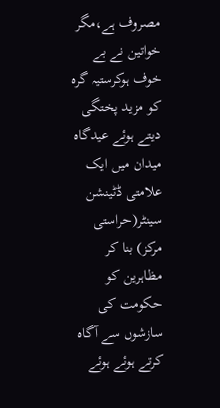مصروف ہے،مگر خواتین نے بے خوف ہوکرستیہ گرہ کو مزید پختگی دیتے ہوئے عیدگاہ میدان میں ایک علامتی ڈٹینشن سینٹر(حراستی مرکز) بنا کر مظاہرین کو حکومت کی سازشوں سے آگاہ کرتے ہوئے ہوئے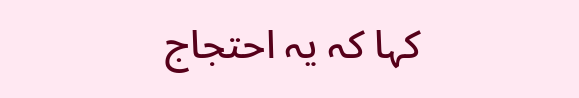کہا کہ یہ احتجاج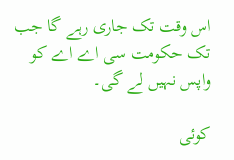اس وقت تک جاری رہے گا جب تک حکومت سی اے اے کو واپس نہیں لے گی۔

کوئی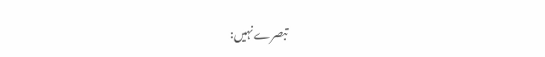تبصرے نہیں: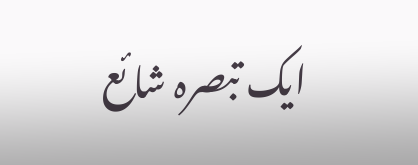ایک تبصرہ شائع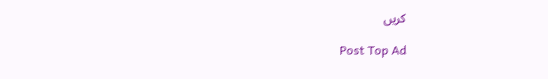کریں

Post Top Ad